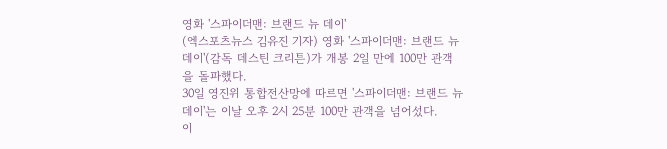영화 '스파이더맨: 브랜드 뉴 데이'
(엑스포츠뉴스 김유진 기자) 영화 '스파이더맨: 브랜드 뉴 데이'(감독 데스틴 크리튼)가 개봉 2일 만에 100만 관객을 돌파했다.
30일 영진위 통합전산망에 따르면 '스파이더맨: 브랜드 뉴 데이'는 이날 오후 2시 25분 100만 관객을 넘어섰다.
이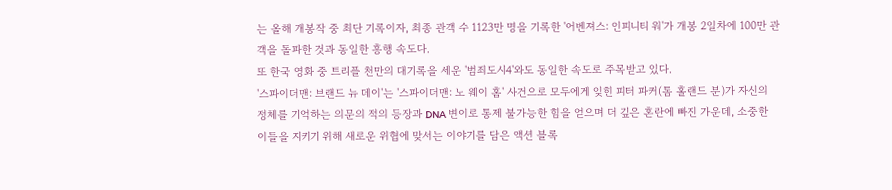는 올해 개봉작 중 최단 기록이자, 최종 관객 수 1123만 명을 기록한 '어벤져스: 인피니티 워'가 개봉 2일차에 100만 관객을 돌파한 것과 동일한 흥행 속도다.
또 한국 영화 중 트리플 천만의 대기록을 세운 '범죄도시4'와도 동일한 속도로 주목받고 있다.
'스파이더맨: 브랜드 뉴 데이'는 '스파이더맨: 노 웨이 홈' 사건으로 모두에게 잊힌 피터 파커(톰 홀랜드 분)가 자신의 정체를 기억하는 의문의 적의 등장과 DNA 변이로 통제 불가능한 힘을 얻으며 더 깊은 혼란에 빠진 가운데, 소중한 이들을 지키기 위해 새로운 위협에 맞서는 이야기를 담은 액션 블록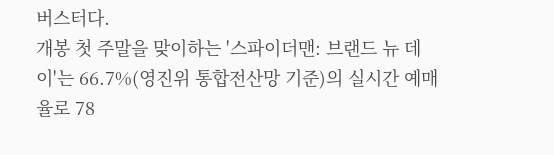버스터다.
개봉 첫 주말을 맞이하는 '스파이더맨: 브랜드 뉴 데이'는 66.7%(영진위 통합전산망 기준)의 실시간 예매율로 78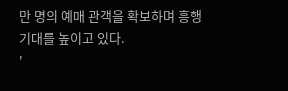만 명의 예매 관객을 확보하며 흥행 기대를 높이고 있다.
'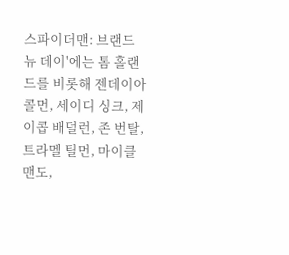스파이더맨: 브랜드 뉴 데이'에는 톰 홀랜드를 비롯해 젠데이아 콜먼, 세이디 싱크, 제이콥 배덜런, 존 번탈, 트라멜 틸먼, 마이클 맨도,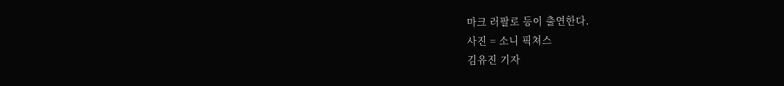마크 러팔로 등이 출연한다.
사진 = 소니 픽쳐스
김유진 기자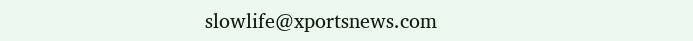slowlife@xportsnews.com